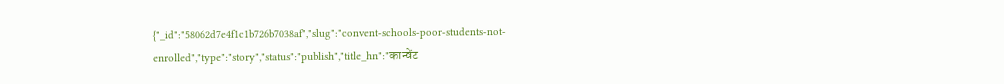{"_id":"58062d7e4f1c1b726b7038af","slug":"convent-schools-poor-students-not-enrolled","type":"story","status":"publish","title_hn":"कान्वेंट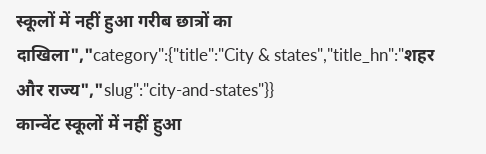स्कूलों में नहीं हुआ गरीब छात्रों का दाखिला","category":{"title":"City & states","title_hn":"शहर और राज्य","slug":"city-and-states"}}
कान्वेंट स्कूलों में नहीं हुआ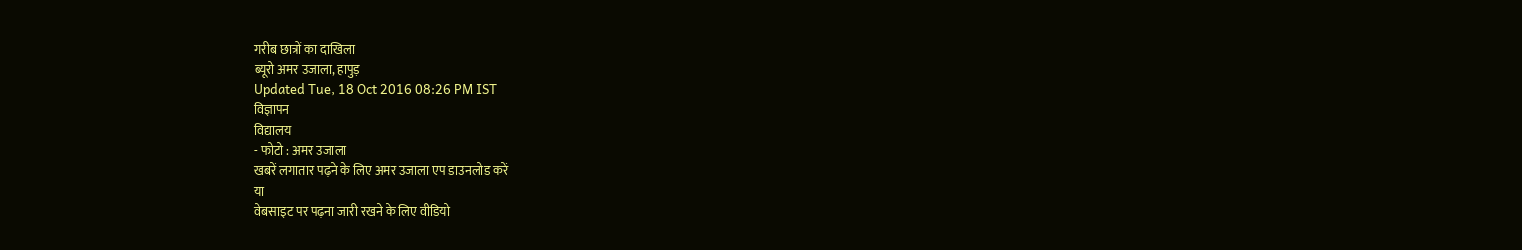गरीब छात्रों का दाखिला
ब्यूरो अमर उजाला, हापुड़
Updated Tue, 18 Oct 2016 08:26 PM IST
विज्ञापन
विद्यालय
- फोटो : अमर उजाला
खबरें लगातार पढ़ने के लिए अमर उजाला एप डाउनलोड करें
या
वेबसाइट पर पढ़ना जारी रखने के लिए वीडियो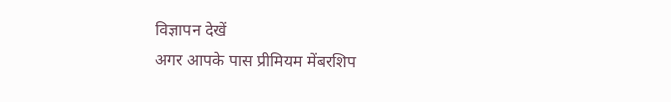विज्ञापन देखें
अगर आपके पास प्रीमियम मेंबरशिप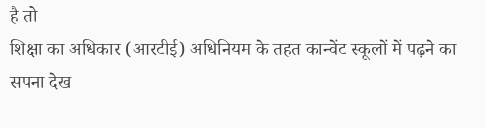है तो
शिक्षा का अधिकार (आरटीई) अधिनियम के तहत कान्वेंट स्कूलों में पढ़ने का सपना देख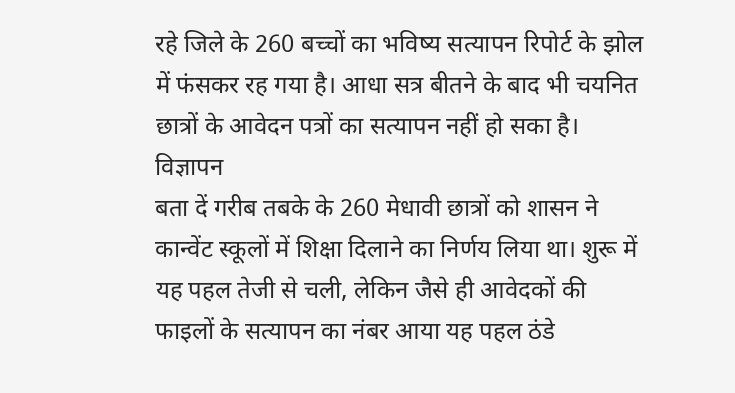रहे जिले के 260 बच्चों का भविष्य सत्यापन रिपोर्ट के झोल में फंसकर रह गया है। आधा सत्र बीतने के बाद भी चयनित छात्रों के आवेदन पत्रों का सत्यापन नहीं हो सका है।
विज्ञापन
बता दें गरीब तबके के 260 मेधावी छात्रों को शासन ने कान्वेंट स्कूलों में शिक्षा दिलाने का निर्णय लिया था। शुरू में यह पहल तेजी से चली, लेकिन जैसे ही आवेदकों की फाइलों के सत्यापन का नंबर आया यह पहल ठंडे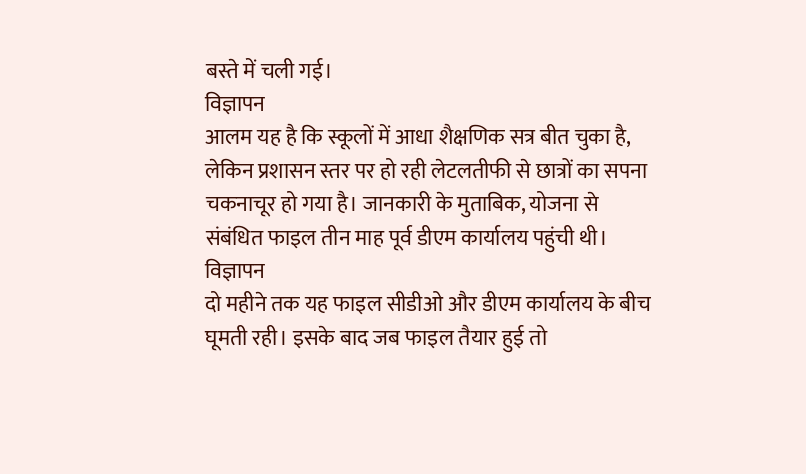बस्ते में चली गई।
विज्ञापन
आलम यह है कि स्कूलों में आधा शैक्षणिक सत्र बीत चुका है, लेकिन प्रशासन स्तर पर हो रही लेटलतीफी से छात्रों का सपना चकनाचूर हो गया है। जानकारी के मुताबिक, योजना से संबंधित फाइल तीन माह पूर्व डीएम कार्यालय पहुंची थी।
विज्ञापन
दो महीने तक यह फाइल सीडीओ और डीएम कार्यालय के बीच घूमती रही। इसके बाद जब फाइल तैयार हुई तो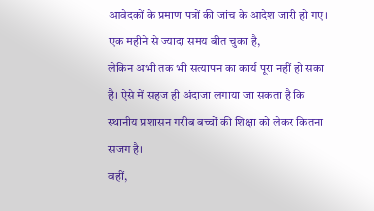आवेदकों के प्रमाण पत्रों की जांच के आदेश जारी हो गए। एक महीने से ज्यादा समय बीत चुका है,
लेकिन अभी तक भी सत्यापन का कार्य पूरा नहीं हो सका है। ऐसे में सहज ही अंदाजा लगाया जा सकता है कि स्थानीय प्रशासन गरीब बच्चों की शिक्षा को लेकर कितना सजग है।
वहीं,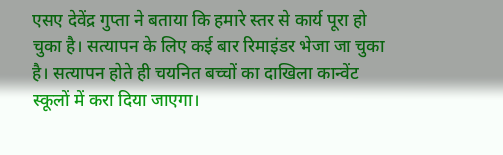एसए देवेंद्र गुप्ता ने बताया कि हमारे स्तर से कार्य पूरा हो चुका है। सत्यापन के लिए कई बार रिमाइंडर भेजा जा चुका है। सत्यापन होते ही चयनित बच्चों का दाखिला कान्वेंट स्कूलों में करा दिया जाएगा।